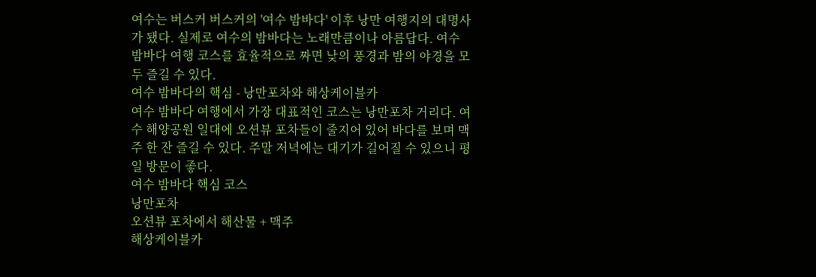여수는 버스커 버스커의 '여수 밤바다' 이후 낭만 여행지의 대명사가 됐다. 실제로 여수의 밤바다는 노래만큼이나 아름답다. 여수 밤바다 여행 코스를 효율적으로 짜면 낮의 풍경과 밤의 야경을 모두 즐길 수 있다.
여수 밤바다의 핵심 - 낭만포차와 해상케이블카
여수 밤바다 여행에서 가장 대표적인 코스는 낭만포차 거리다. 여수 해양공원 일대에 오션뷰 포차들이 줄지어 있어 바다를 보며 맥주 한 잔 즐길 수 있다. 주말 저녁에는 대기가 길어질 수 있으니 평일 방문이 좋다.
여수 밤바다 핵심 코스
낭만포차
오션뷰 포차에서 해산물 + 맥주
해상케이블카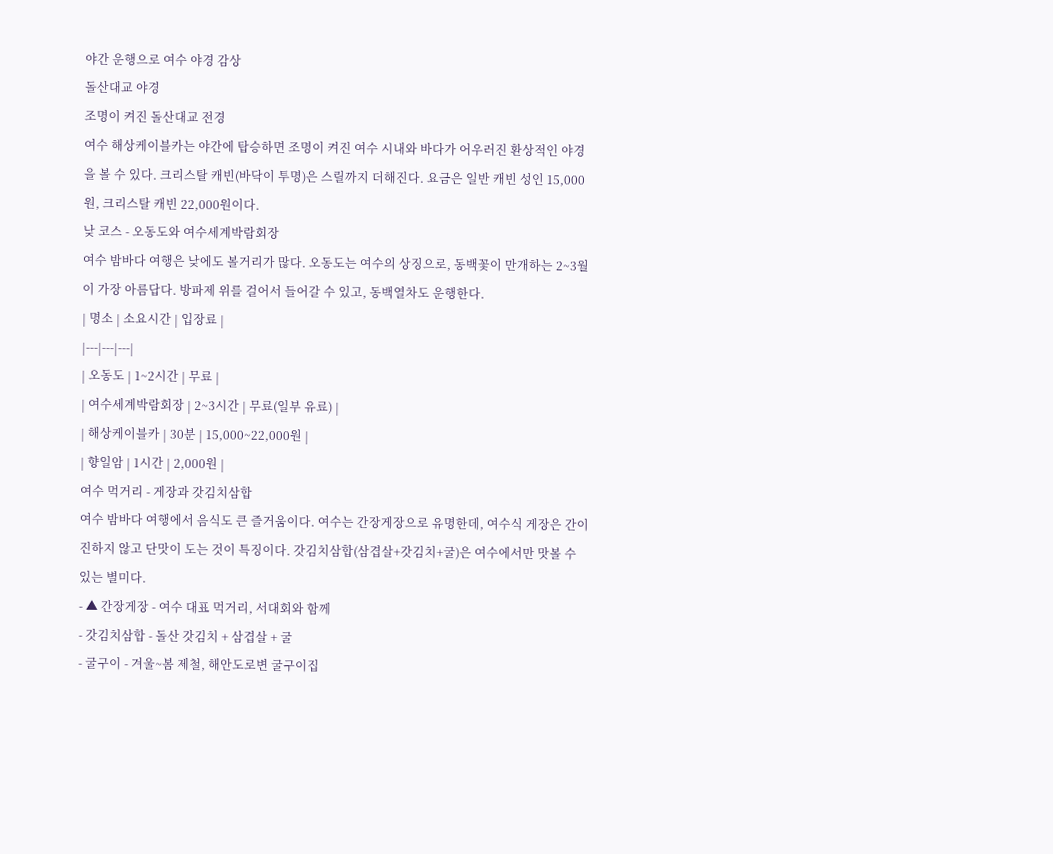야간 운행으로 여수 야경 감상
돌산대교 야경
조명이 켜진 돌산대교 전경
여수 해상케이블카는 야간에 탑승하면 조명이 켜진 여수 시내와 바다가 어우러진 환상적인 야경을 볼 수 있다. 크리스탈 캐빈(바닥이 투명)은 스릴까지 더해진다. 요금은 일반 캐빈 성인 15,000원, 크리스탈 캐빈 22,000원이다.
낮 코스 - 오동도와 여수세계박람회장
여수 밤바다 여행은 낮에도 볼거리가 많다. 오동도는 여수의 상징으로, 동백꽃이 만개하는 2~3월이 가장 아름답다. 방파제 위를 걸어서 들어갈 수 있고, 동백열차도 운행한다.
| 명소 | 소요시간 | 입장료 |
|---|---|---|
| 오동도 | 1~2시간 | 무료 |
| 여수세계박람회장 | 2~3시간 | 무료(일부 유료) |
| 해상케이블카 | 30분 | 15,000~22,000원 |
| 향일암 | 1시간 | 2,000원 |
여수 먹거리 - 게장과 갓김치삼합
여수 밤바다 여행에서 음식도 큰 즐거움이다. 여수는 간장게장으로 유명한데, 여수식 게장은 간이 진하지 않고 단맛이 도는 것이 특징이다. 갓김치삼합(삼겹살+갓김치+굴)은 여수에서만 맛볼 수 있는 별미다.
- ▲ 간장게장 - 여수 대표 먹거리, 서대회와 함께
- 갓김치삼합 - 돌산 갓김치 + 삼겹살 + 굴
- 굴구이 - 겨울~봄 제철, 해안도로변 굴구이집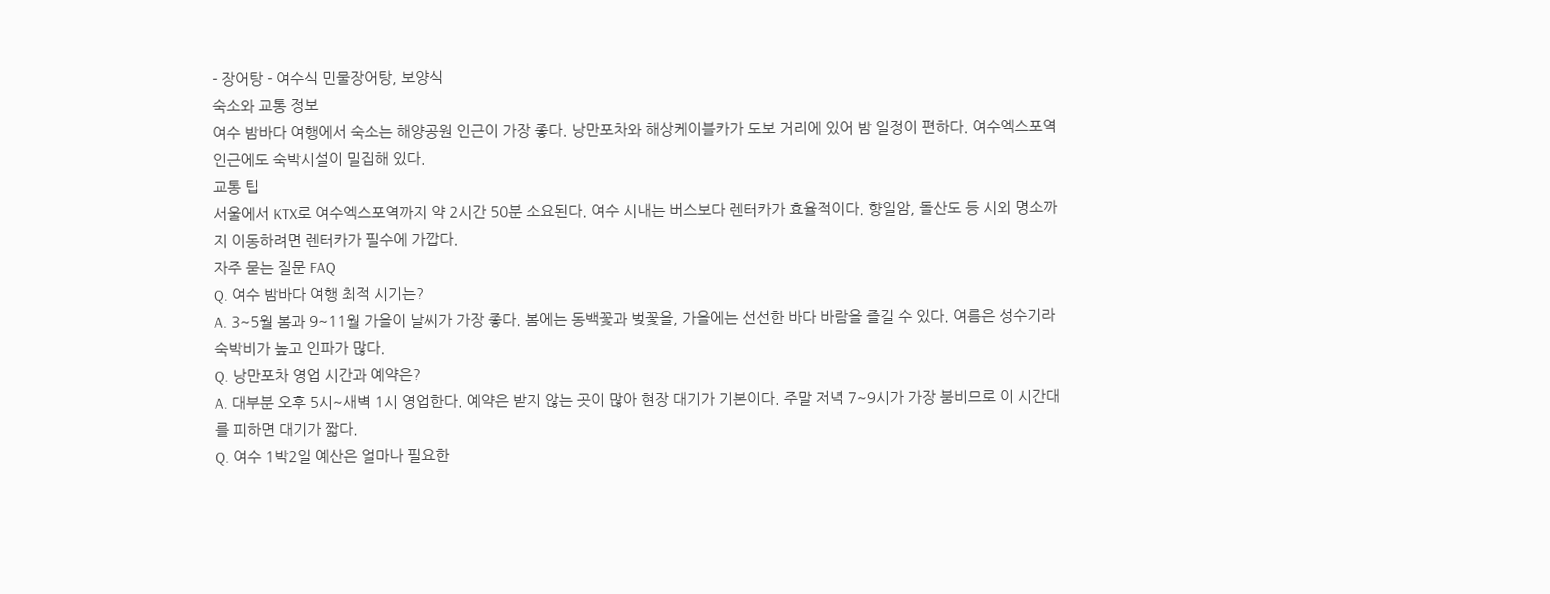- 장어탕 - 여수식 민물장어탕, 보양식
숙소와 교통 정보
여수 밤바다 여행에서 숙소는 해양공원 인근이 가장 좋다. 낭만포차와 해상케이블카가 도보 거리에 있어 밤 일정이 편하다. 여수엑스포역 인근에도 숙박시설이 밀집해 있다.
교통 팁
서울에서 KTX로 여수엑스포역까지 약 2시간 50분 소요된다. 여수 시내는 버스보다 렌터카가 효율적이다. 향일암, 돌산도 등 시외 명소까지 이동하려면 렌터카가 필수에 가깝다.
자주 묻는 질문 FAQ
Q. 여수 밤바다 여행 최적 시기는?
A. 3~5월 봄과 9~11월 가을이 날씨가 가장 좋다. 봄에는 동백꽃과 벚꽃을, 가을에는 선선한 바다 바람을 즐길 수 있다. 여름은 성수기라 숙박비가 높고 인파가 많다.
Q. 낭만포차 영업 시간과 예약은?
A. 대부분 오후 5시~새벽 1시 영업한다. 예약은 받지 않는 곳이 많아 현장 대기가 기본이다. 주말 저녁 7~9시가 가장 붐비므로 이 시간대를 피하면 대기가 짧다.
Q. 여수 1박2일 예산은 얼마나 필요한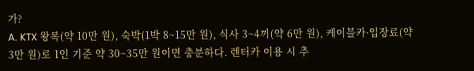가?
A. KTX 왕복(약 10만 원), 숙박(1박 8~15만 원), 식사 3~4끼(약 6만 원), 케이블카·입장료(약 3만 원)로 1인 기준 약 30~35만 원이면 충분하다. 렌터카 이용 시 추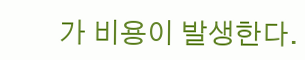가 비용이 발생한다.